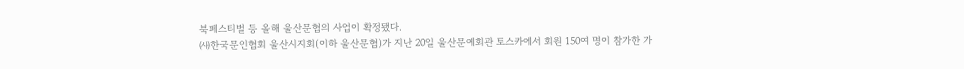북페스티벌 등 올해 울산문협의 사업이 확정됐다.
㈔한국문인협회 울산시지회(이하 울산문협)가 지난 20일 울산문예회관 토스카에서 회원 150여 명이 참가한 가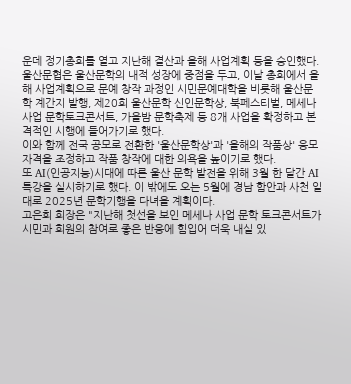운데 정기총회를 열고 지난해 결산과 올해 사업계획 등을 승인했다.
울산문협은 울산문학의 내적 성장에 중점을 두고, 이날 총회에서 올해 사업계획으로 문예 창작 과정인 시민문예대학을 비롯해 울산문학 계간지 발행, 제20회 울산문학 신인문학상, 북페스티벌, 메세나사업 문학토크콘서트, 가을밤 문학축제 등 8개 사업을 확정하고 본격적인 시행에 들어가기로 했다.
이와 함께 전국 공모로 전환한 '울산문학상'과 '올해의 작품상' 응모 자격을 조정하고 작품 창작에 대한 의욕을 높이기로 했다.
또 AI(인공지능)시대에 따른 울산 문학 발전을 위해 3월 한 달간 AI 특강을 실시하기로 했다. 이 밖에도 오는 5월에 경남 함안과 사천 일대로 2025년 문학기행을 다녀올 계획이다.
고은희 회장은 "지난해 첫선을 보인 메세나 사업 문학 토크콘서트가 시민과 회원의 참여로 좋은 반응에 힘입어 더욱 내실 있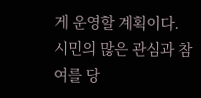게 운영할 계획이다. 시민의 많은 관심과 참여를 당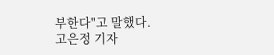부한다"고 말했다.
고은정 기자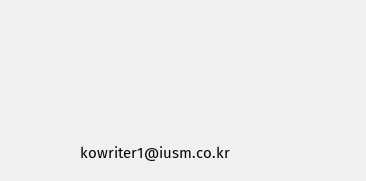kowriter1@iusm.co.kr